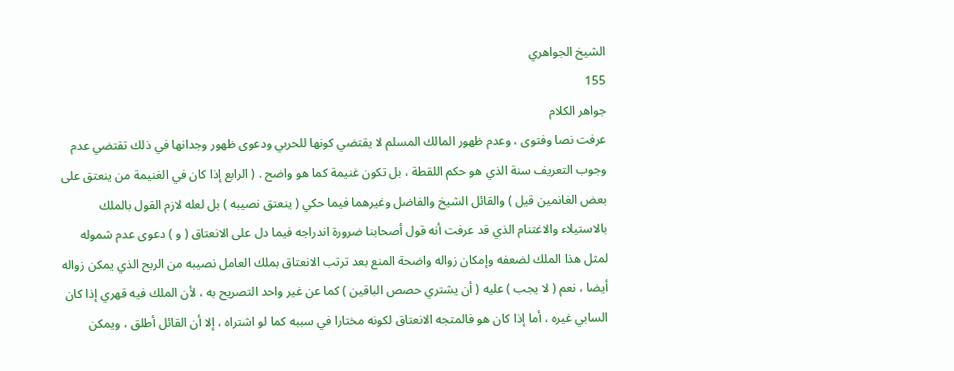الشيخ الجواهري
155
جواهر الكلام
عرفت نصا وفتوى ، وعدم ظهور المالك المسلم لا يقتضي كونها للحربي ودعوى ظهور وجدانها في ذلك تقتضي عدم وجوب التعريف سنة الذي هو حكم اللقطة ، بل تكون غنيمة كما هو واضح . ( الرابع إذا كان في الغنيمة من ينعتق على بعض الغانمين قيل ) والقائل الشيخ والفاضل وغيرهما فيما حكي ( ينعتق نصيبه ) بل لعله لازم القول بالملك بالاستيلاء والاغتنام الذي قد عرفت أنه قول أصحابنا ضرورة اندراجه فيما دل على الانعتاق ( و ) دعوى عدم شموله لمثل هذا الملك لضعفه وإمكان زواله واضحة المنع بعد ترتب الانعتاق بملك العامل نصيبه من الربح الذي يمكن زواله أيضا ، نعم ( لا يجب ) عليه ( أن يشتري حصص الباقين ) كما عن غير واحد التصريح به ، لأن الملك فيه قهري إذا كان السابي غيره ، أما إذا كان هو فالمتجه الانعتاق لكونه مختارا في سببه كما لو اشتراه ، إلا أن القائل أطلق ، ويمكن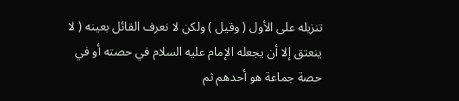تنزيله على الأول ( وقيل ) ولكن لا نعرف القائل بعينه ( لا ينعتق إلا أن يجعله الإمام عليه السلام في حصته أو في حصة جماعة هو أحدهم ثم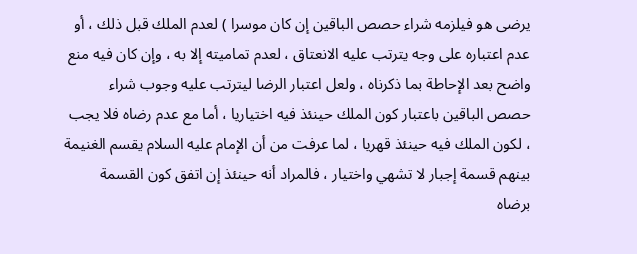يرضى هو فيلزمه شراء حصص الباقين إن كان موسرا ) لعدم الملك قبل ذلك ، أو عدم اعتباره على وجه يترتب عليه الانعتاق ، لعدم تماميته إلا به ، وإن كان فيه منع واضح بعد الإحاطة بما ذكرناه ، ولعل اعتبار الرضا ليترتب عليه وجوب شراء حصص الباقين باعتبار كون الملك حينئذ فيه اختياريا ، أما مع عدم رضاه فلا يجب ، لكون الملك فيه حينئذ قهريا ، لما عرفت من أن الإمام عليه السلام يقسم الغنيمة بينهم قسمة إجبار لا تشهي واختيار ، فالمراد أنه حينئذ إن اتفق كون القسمة برضاه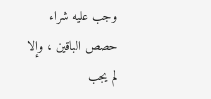وجب عليه شراء حصص الباقين ، وإلا لم يجب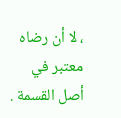، لا أن رضاه معتبر في أصل القسمة .